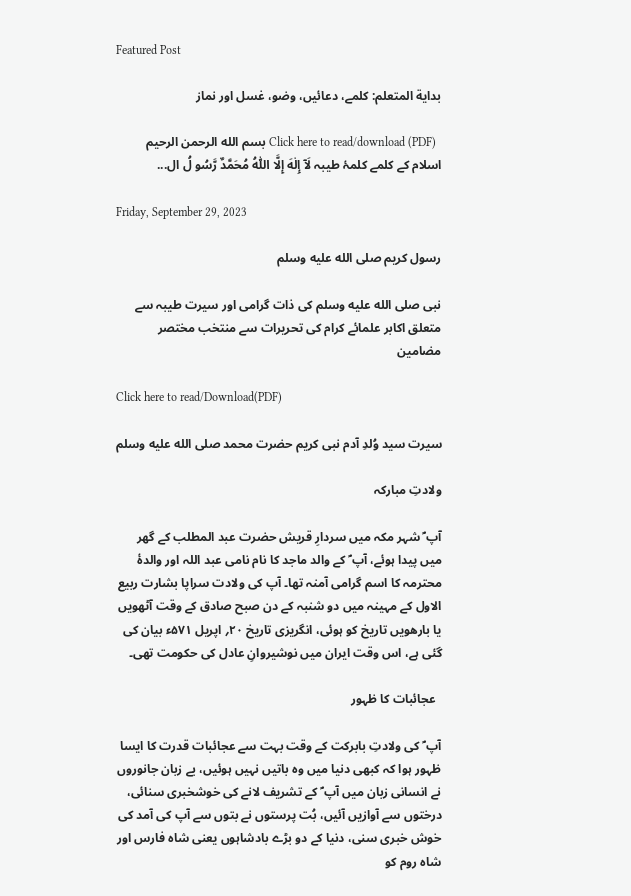Featured Post

بداية المتعلم: کلمے، دعائیں، وضو، غسل اور نماز

  Click here to read/download (PDF) بسم الله الرحمن الرحيم اسلام کے کلمے کلمۂ طیبہ لَآ إِلٰهَ إِلَّا اللّٰهُ مُحَمَّدٌ رَّسُو لُ ال...

Friday, September 29, 2023

رسول کریم صلى الله عليه وسلم

نبی صلى الله عليه وسلم کی ذات گرامی اور سیرت طیبہ سے متعلق اکابر علمائے کرام کی تحریرات سے منتخب مختصر مضامین

Click here to read/Download(PDF)

سیرت سید وُلدِ آدم نبی کریم حضرت محمد صلى الله عليه وسلم

ولادتِ مبارکہ

آپ ؐ شہر مکہ میں سردارِ قریش حضرت عبد المطلب کے گھر میں پیدا ہوئے، آپ ؐ کے والد ماجد کا نام نامی عبد اللہ اور والدۂ محترمہ کا اسم گرامی آمنہ تھا۔ آپ کی ولادت سراپا بشارت ربیع الاول کے مہینہ میں دو شنبہ کے دن صبح صادق کے وقت آٹھویں یا بارھویں تاریخ کو ہوئی، انگریزی تاریخ ۲۰؍ اپریل ۵۷۱ء بیان کی گئی ہے، اس وقت ایران میں نوشیروانِ عادل کی حکومت تھی۔

  عجائبات کا ظہور

آپ ؐ کی ولادتِ بابرکت کے وقت بہت سے عجائبات قدرت کا ایسا ظہور ہوا کہ کبھی دنیا میں وہ باتیں نہیں ہوئیں، بے زبان جانوروں   نے انسانی زبان میں آپ ؐ کے تشریف لانے کی خوشخبری سنائی، درختوں سے آوازیں آئیں، بُت پرستوں نے بتوں سے آپ کی آمد کی خوش خبری سنی، دنیا کے دو بڑے بادشاہوں یعنی شاہ فارس اور شاہ روم کو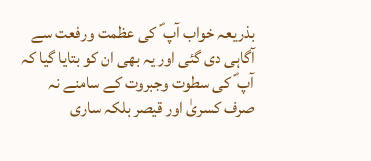بذریعہ خواب آپ ؐ کی عظمت ورفعت سے آگاہی دی گئی اور یہ بھی ان کو بتایا گیا کہ آپ ؐ کی سطوت وجبروت کے سامنے نہ صرف کسریٰ اور قیصر بلکہ ساری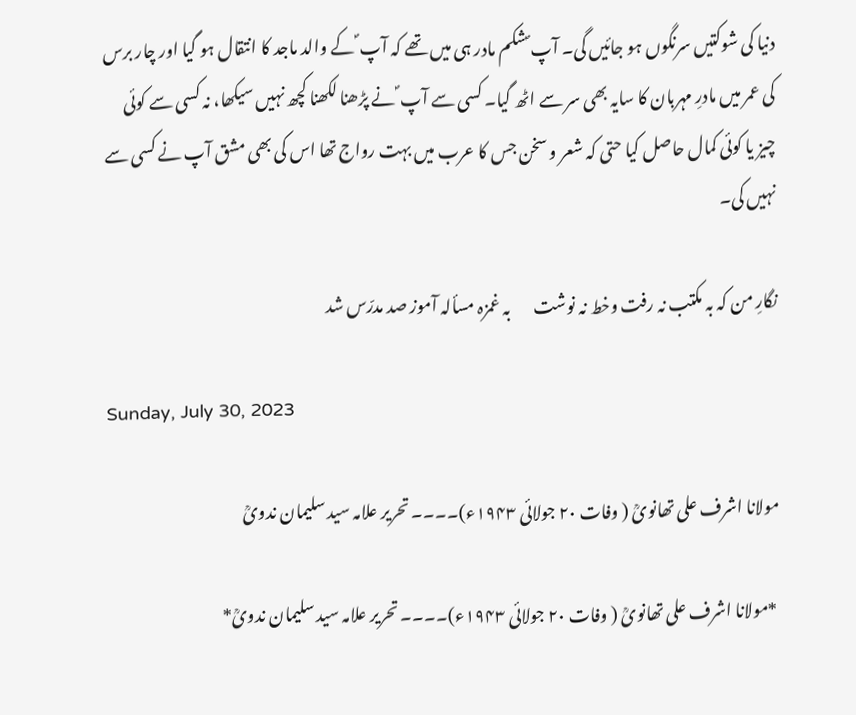دنیا کی شوکتیں سرنگوں ہو جائیں گی۔ آپ ؐ شکم مادر ہی میں تھے کہ آپ ؐ کے والد ماجد کا انتقال ہو گیا اور چار برس کی عمر میں مادرِ مہربان کا سایہ بھی سر سے اٹھ گیا۔ کسی سے آپ ؐ نے پڑھنا لکھنا کچھ نہیں سیکھا، نہ کسی سے کوئی چیز یا کوئی کمال حاصل کیا حتی کہ شعر و سخن جس کا عرب میں بہت رواج تھا اس کی بھی مشق آپ نے کسی سے نہیں کی۔

نگارِ من کہ بہ مکتب نہ رفت وخط نہ نوشت       بہ غمزہ مسألہ آموز صد مدرّس شد

Sunday, July 30, 2023

مولانا اشرف علی تھانویؒ ( وفات ۲۰ جولائی ۱۹۴۳ء)۔۔۔۔ تحریر علامہ سید سلیمان ندویؒ

 *مولانا اشرف علی تھانویؒ ( وفات ۲۰ جولائی ۱۹۴۳ء)۔۔۔۔ تحریر علامہ سید سلیمان ندویؒ*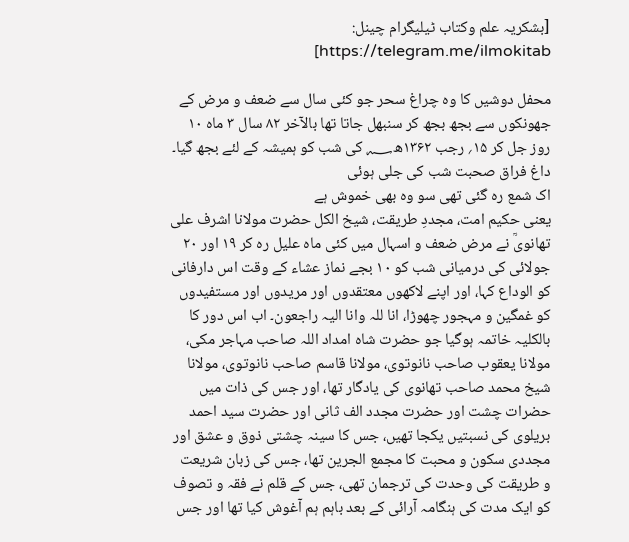[بشکریہ علم وکتاب ٹیلیگرام چینل: https://telegram.me/ilmokitab]

محفل دوشیں کا وہ چراغ سحر جو کئی سال سے ضعف و مرض کے جھونکوں سے بجھ بجھ کر سنبھل جاتا تھا بالآخر ۸۲ سال ۳ ماہ ۱۰ روز جل کر ۱۵؍ رجب ۱۳۶۲ھ؁ کی شب کو ہمیشہ کے لئے بجھ گیا۔
داغ فراق صحبت شب کی جلی ہوئی
اک شمع رہ گئی تھی سو وہ بھی خموش ہے
یعنی حکیم امت، مجددِ طریقت، شیخ الکل حضرت مولانا اشرف علی تھانویؒ نے مرض ضعف و اسہال میں کئی ماہ علیل رہ کر ۱۹ اور ۲۰ جولائی کی درمیانی شب کو ۱۰ بجے نماز عشاء کے وقت اس دارفانی کو الوداع کہا، اور اپنے لاکھوں معتقدوں اور مریدوں اور مستفیدوں کو غمگین و مہجور چھوڑا، انا للہ وانا الیہ راجعون۔ اب اس دور کا بالکلیہ خاتمہ ہوگیا جو حضرت شاہ امداد اللہ صاحب مہاجر مکی، مولانا یعقوب صاحب نانوتوی، مولانا قاسم صاحب نانوتوی، مولانا شیخ محمد صاحب تھانوی کی یادگار تھا، اور جس کی ذات میں حضرات چشت اور حضرت مجدد الف ثانی اور حضرت سید احمد بریلوی کی نسبتیں یکجا تھیں، جس کا سینہ چشتی ذوق و عشق اور مجددی سکون و محبت کا مجمع الجرین تھا، جس کی زبان شریعت و طریقت کی وحدت کی ترجمان تھی، جس کے قلم نے فقہ و تصوف کو ایک مدت کی ہنگامہ آرائی کے بعد باہم ہم آغوش کیا تھا اور جس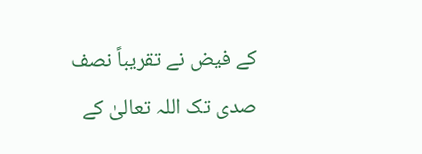کے فیض نے تقریباً نصف صدی تک اللہ تعالیٰ کے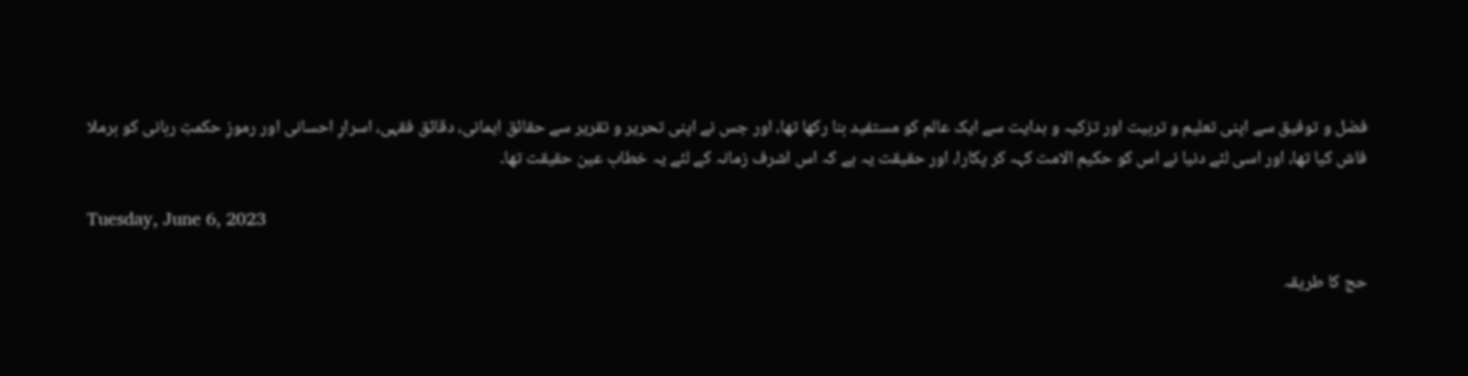فضل و توفیق سے اپنی تعلیم و تربیت اور تزکیہ و ہدایت سے ایک عالم کو مستفید بنا رکھا تھا، اور جس نے اپنی تحریر و تقریر سے حقائق ایمانی، دقائق فقہی، اسرارِ احسانی اور رموزِ حکمتِ ربانی کو برملا فاش کیا تھا، اور اسی لئے دنیا نے اس کو حکیم الامت کہہ کر پکارا، اور حقیقت یہ ہے کہ اس اشرف زمانہ کے لئے یہ خطاب عین حقیقت تھا۔

Tuesday, June 6, 2023

حج کا طریقہ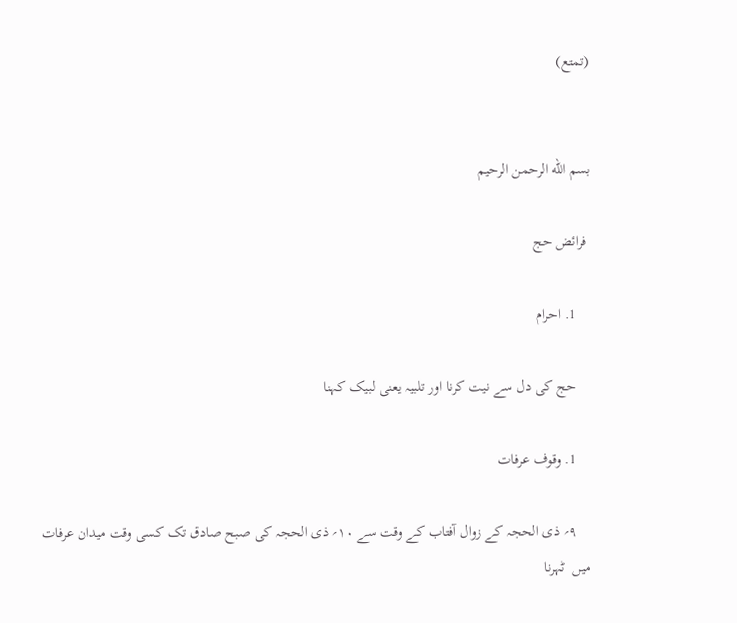(تمتع)


بسم الله الرحمن الرحيم

 فرائض حج

    1. احرام

    حج کی دل سے نیت کرنا اور تلبیہ یعنی لبیک کہنا

    1. وقوف عرفات

    ۹؍ ذی الحجہ کے زوال آفتاب کے وقت سے ۱۰؍ ذی الحجہ کی صبح صادق تک کسی وقت میدان عرفات میں  ٹہرنا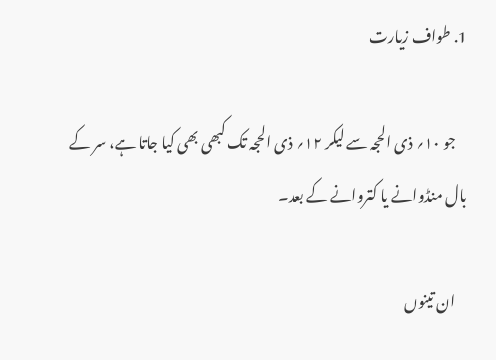1. طواف زیارت

    جو ۱۰؍ ذی الحجہ سے لیکر ۱۲؍ ذی الحجہ تک کبھی بھی کیا جاتا ہے، سر کے بال منڈوانے یا کتروانے کے بعد۔

    ان تینوں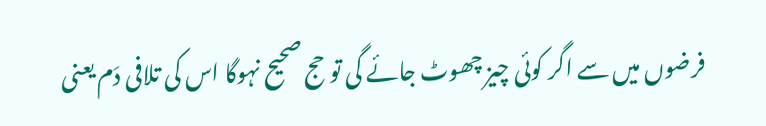فرضوں میں سے اگر کوئی چیز چھوٹ جائے گی تو حج صحیح نہوگا اس کی تلافی دَم یعنی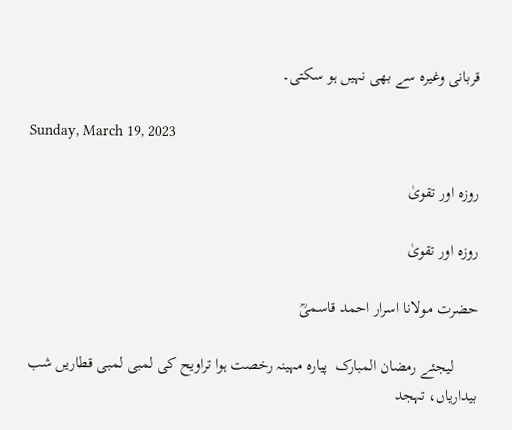قربانی وغیرہ سے بھی نہیں ہو سکتی۔

Sunday, March 19, 2023

روزہ اور تقویٰ

روزہ اور تقویٰ

حضرت مولانا اسرار احمد قاسمیؒ

      لیجئے رمضان المبارک  پیارہ مہینہ رخصت ہوا تراویح کی لمبی لمبی قطاریں شب بیداریاں، تہجد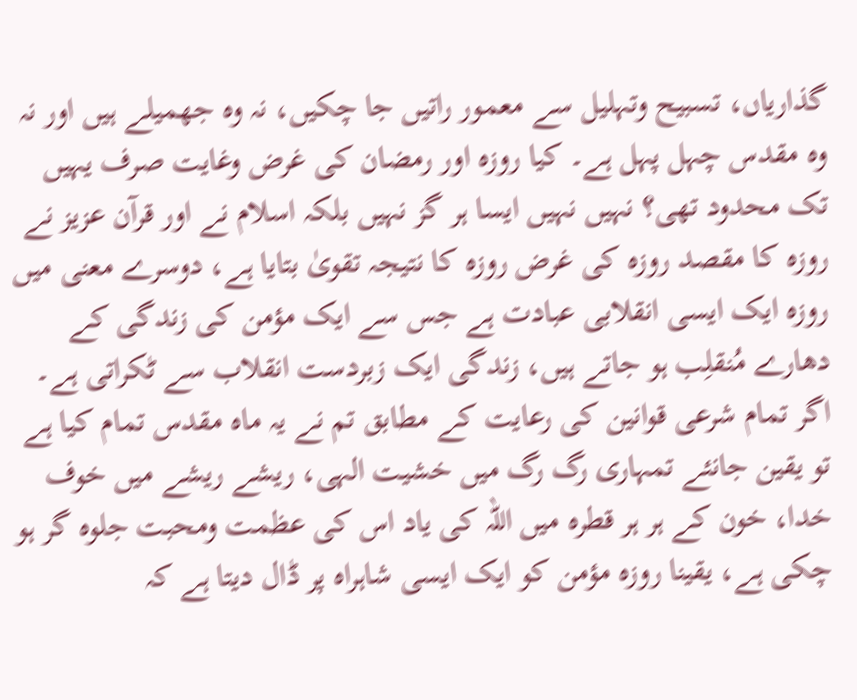گذاریاں، تسبیح وتہلیل سے معمور راتیں جا چکیں، نہ وہ جھمیلے ہیں اور نہ وہ مقدس چہل پہل ہے۔ کیا روزہ اور رمضان کی غرض وغایت صرف یہیں تک محدود تھی؟ نہیں نہیں ایسا ہر گز نہیں بلکہ اسلام نے اور قرآن عزیز نے روزہ کا مقصد روزہ کی غرض روزہ کا نتیجہ تقویٰ بتایا ہے، دوسرے معنی میں روزہ ایک ایسی انقلابی عبادت ہے جس سے ایک مؤمن کی زندگی کے دھارے مُنقلِب ہو جاتے ہیں، زندگی ایک زبردست انقلاب سے ٹکراتی ہے۔ اگر تمام شرعی قوانین کی رعایت کے مطابق تم نے یہ ماہ مقدس تمام کیا ہے تو یقین جانئے تمہاری رگ رگ میں خشیت الہی، ریشے ریشے میں خوف خدا، خون کے ہر ہر قطرہ میں اللہ کی یاد اس کی عظمت ومحبت جلوہ گر ہو چکی ہے، یقینا روزہ مؤمن کو ایک ایسی شاہراہ پر ڈال دیتا ہے کہ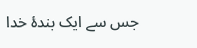جس سے ایک بندۂ خدا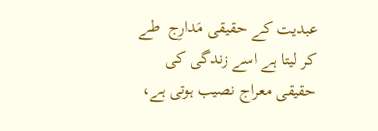عبدیت کے حقیقی مَدارِج  طے کر لیتا ہے اسے زندگی کی حقیقی معراج نصیب ہوتی ہے،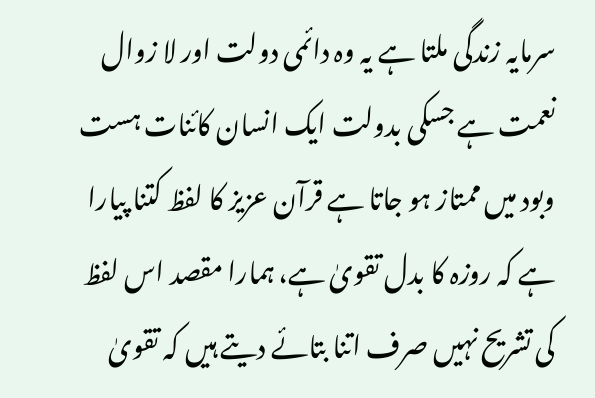سرمایہ زندگی ملتا ہے یہ وہ دائمی دولت اور لا زوال نعمت ہے جسکی بدولت ایک انسان کائنات ہست وبود میں ممتاز ہو جاتا ہے قرآن عزیز کا لفظ کتنا پیارا ہے کہ روزہ کا بدل تقویٰ ہے، ہمارا مقصد اس لفظ کی تشریح نہیں صرف اتنا بتائے دیتے ہیں کہ تقویٰ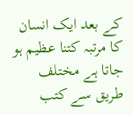کے بعد ایک انسان کا مرتبہ کتنا عظیم ہو جاتا ہے مختلف طریق سے کتب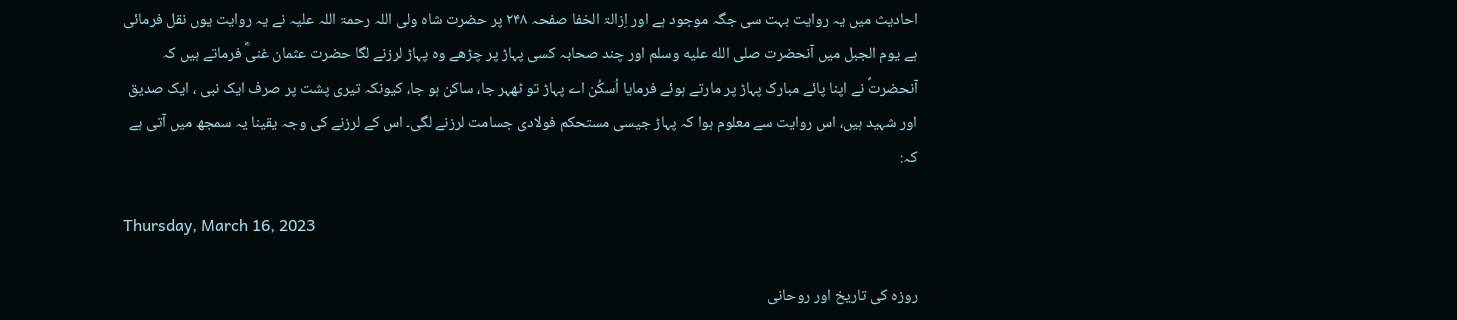احادیث میں یہ روایت بہت سی جگہ موجود ہے اور اِزالۃ الخفا صفحہ ۲۴۸ پر حضرت شاہ ولی اللہ رحمۃ اللہ علیہ نے یہ روایت یوں نقل فرمائی ہے یوم الجبل میں آنحضرت صلى الله عليه وسلم اور چند صحابہ کسی پہاڑ پر چڑھے وہ پہاڑ لرزنے لگا حضرت عثمان غنیؓ فرماتے ہیں کہ آنحضرتؐ نے اپنا پائے مبارک پہاڑ پر مارتے ہوئے فرمایا اُسکُن اے پہاڑ تو ٹھہر جا، ساکن ہو جا، کیونکہ تیری پشت پر صرف ایک نبی ، ایک صدیق اور شہید ہیں، اس روایت سے معلوم ہوا کہ پہاڑ جیسی مستحکم فولادی جسامت لرزنے لگی۔ اس کے لرزنے کی وجہ یقینا یہ سمجھ میں آتی ہے کہ:

Thursday, March 16, 2023

روزہ کی تاریخ اور روحانی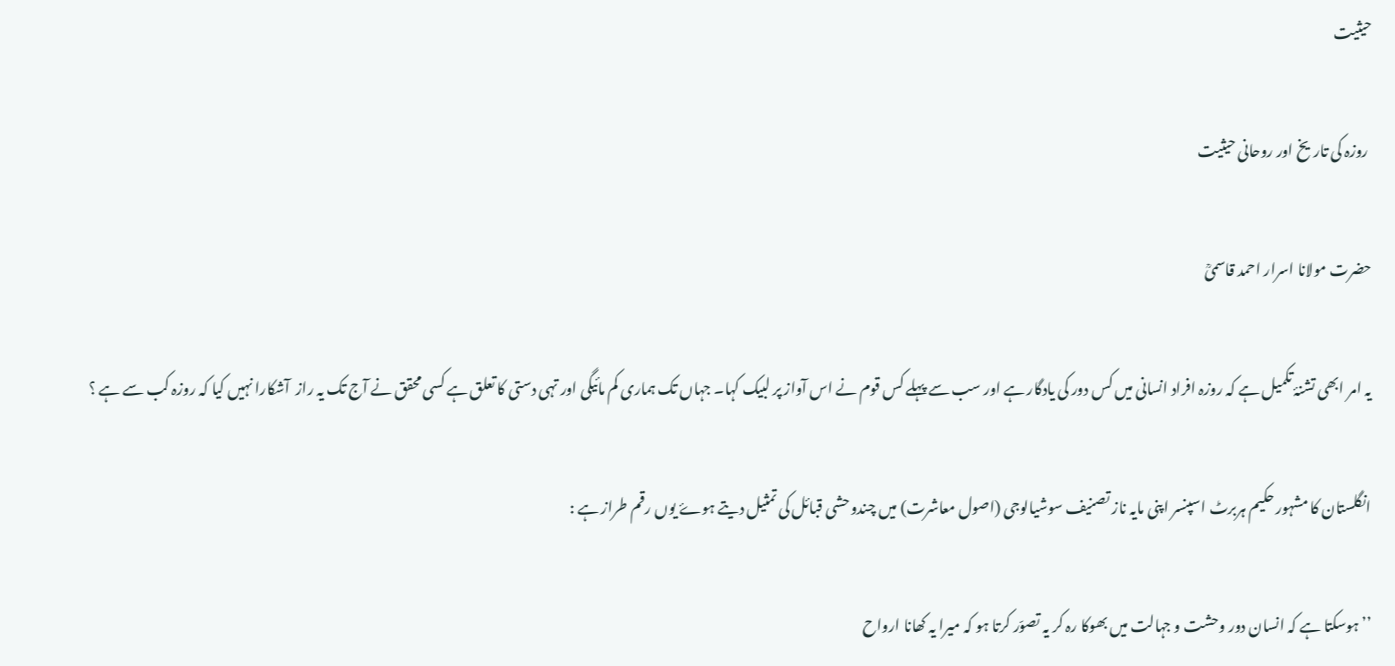حیثیت

 روزہ کی تاریخ اور روحانی حیثیت

حضرت مولانا اسرار احمد قاسمیؒ

یہ امر ابھی تشنۂ تکمیل ہے کہ روزہ افراد انسانی میں کس دور کی یادگار ہے اور سب سے پہلے کس قوم نے اس آواز پر لبیک کہا۔ جہاں تک ہماری کم مائیگی اور تہی دستی کا تعلق ہے کسی محقق نے آج تک یہ راز  آشکارا نہیں کیا کہ روزہ کب سے ہے ؟

انگلستان کا مشہور حکیم ہربرٹ اسپنسر اپنی مایہ ناز تصنیف سوشیالوجی (اصول معاشرت) میں چندوحشی قبائل کی تمثیل دیتے ہوۓ یوں رقم طراز ہے :

’’ہوسکتا ہے کہ انسان دور وحشت و جہالت میں بھوکا رہ کر یہ تصوّر کرتا ہو کہ میرا یہ کھانا ارواح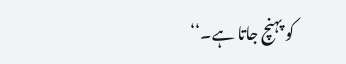کو پہنچ جاتا ہے۔‘‘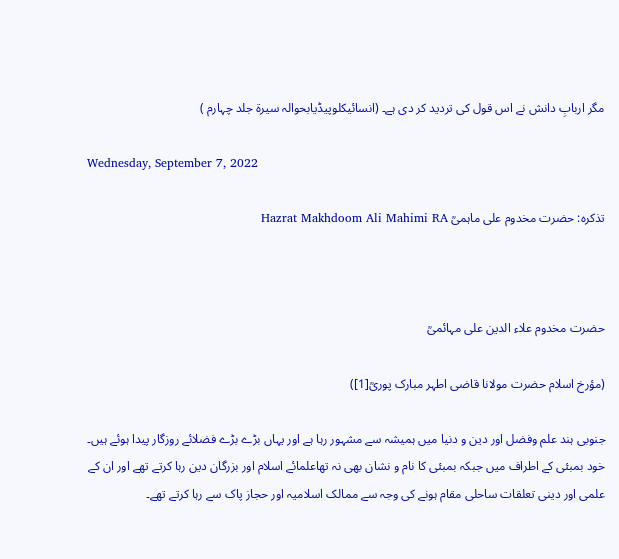مگر اربابِ دانش نے اس قول کی تردید کر دی ہے۔ (انسائیکلوپیڈیابحوالہ سیرۃ جلد چہارم )

Wednesday, September 7, 2022

تذکرہ: حضرت مخدوم علی ماہمیؒ Hazrat Makhdoom Ali Mahimi RA



حضرت مخدوم علاء الدین علی مہائمیؒ

(مؤرخ اسلام حضرت مولانا قاضی اطہر مبارک پوریؒ[1])

جنوبی ہند علم وفضل اور دین و دنیا میں ہمیشہ سے مشہور رہا ہے اور یہاں بڑے بڑے فضلائے روزگار پیدا ہوئے ہیں۔ خود بمبئی کے اطراف میں جبکہ بمبئی کا نام و نشان بھی نہ تھاعلمائے اسلام اور بزرگان دین رہا کرتے تھے اور ان کے علمی اور دینی تعلقات ساحلی مقام ہونے کی وجہ سے ممالک اسلامیہ اور حجاز پاک سے رہا کرتے تھے۔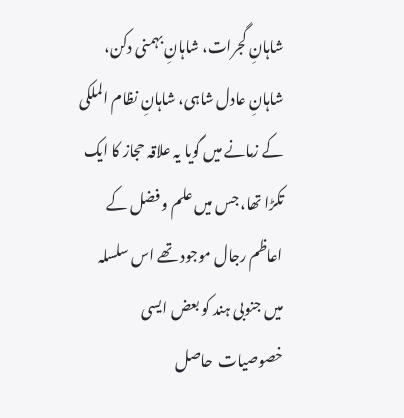شاہانِ گجرات، شاہانِ بہمنی دکن، شاہانِ عادل شاہی، شاہانِ نظام الملکی کے زمانے میں گویا یہ علاقہ حجاز کا ایک تکڑا تھا، جس میں علم و فضل کے اعاظم رجال موجود تھے اس سلسلہ میں جنوبی ہند کو بعض ایسی خصوصیات  حاصل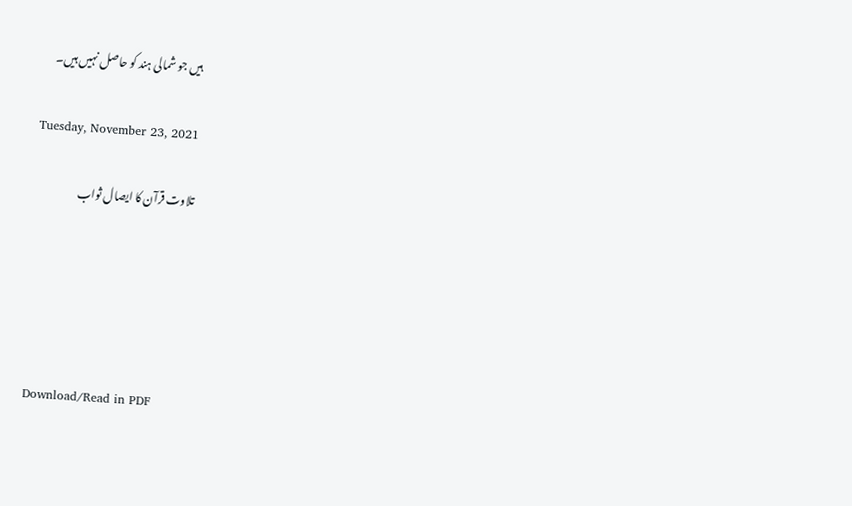ہیں جو شمالی ہند کو حاصل نہیں ہیں۔

Tuesday, November 23, 2021

تلاوت قرآن کا ایصال ثواب





Download/Read in PDF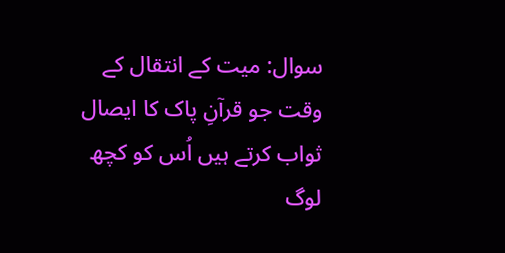سوال: میت کے انتقال کے وقت جو قرآنِ پاک کا ایصال ثواب کرتے ہیں اُس کو کچھ لوگ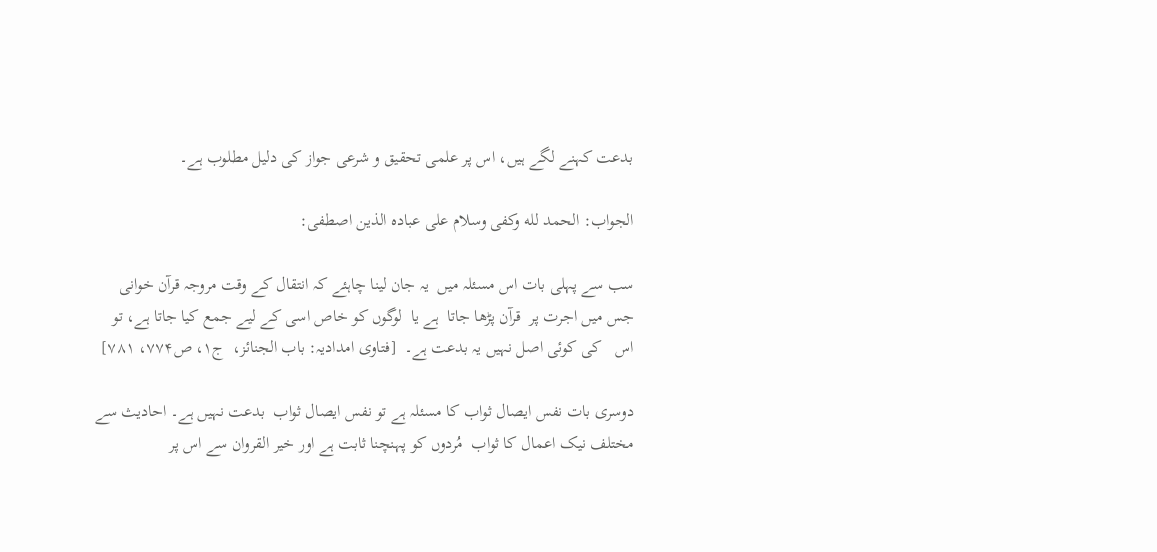بدعت کہنے لگے ہیں، اس پر علمی تحقیق و شرعی جواز کی دلیل مطلوب ہے۔

الجواب: الحمد لله وكفى وسلام على عباده الذين اصطفى:

سب سے پہلی بات اس مسئلہ میں  یہ جان لینا چاہئے کہ انتقال کے وقت مروجہ قرآن خوانی جس میں اجرت پر  قرآن پڑھا جاتا  ہے یا  لوگوں کو خاص اسی کے لیے جمع کیا جاتا ہے، تو اس   کی کوئی اصل نہیں یہ بدعت ہے۔  [فتاوی امدادیہ: باب الجنائز،  ج۱، ص۷۷۴، ۷۸۱]

دوسری بات نفس ایصال ثواب کا مسئلہ ہے تو نفس ایصال ثواب  بدعت نہیں ہے۔ احادیث سے مختلف نیک اعمال کا ثواب  مُردوں کو پہنچنا ثابت ہے اور خیر القروان سے اس پر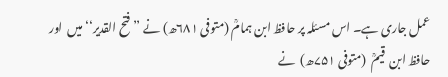عمل جاری ہے۔ اس مسئلہ پر حافظ ابن ہمامؒ (متوفی ۶۸۱ھ) نے ’’فتح القدیر‘‘ میں  اور حافظ ابن  قیمؒ  (متوفی ۷۵۱ھ)  نے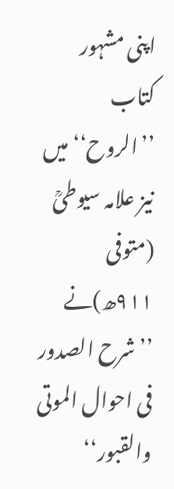اپنی مشہور کتاب ’’الروح‘‘ میں نیز علامہ سیوطیؒ (متوفی ۹۱۱ھ)نے  ’’شرح الصدور فی احوال الموتی والقبور‘‘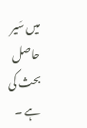میں سَیر حاصل بحث کی ہے ۔